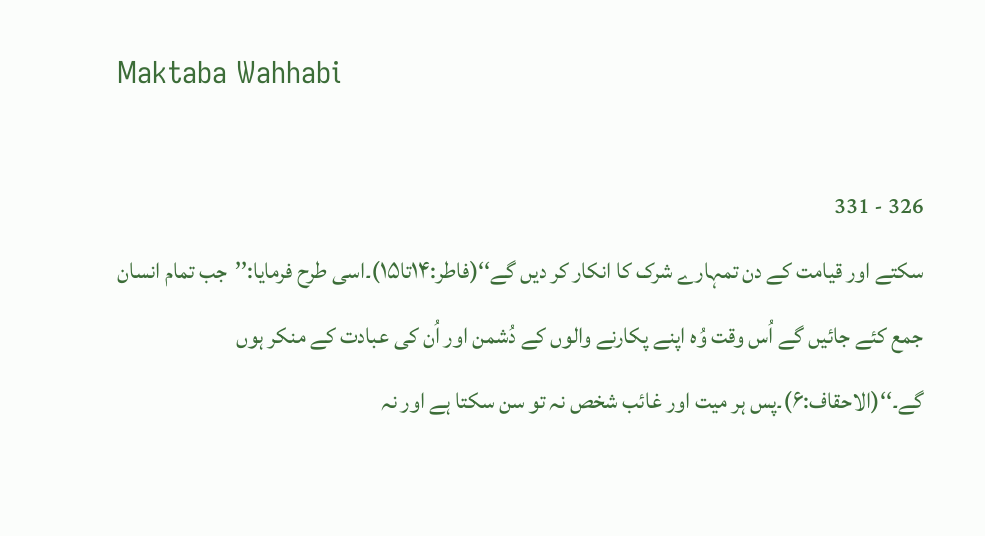Maktaba Wahhabi

326 - 331
سکتے اور قیامت کے دن تمہارے شرک کا انکار کر دیں گے‘‘(فاطر:۱۴تا۱۵)۔اسی طرح فرمایا:’’جب تمام انسان جمع کئے جائیں گے اُس وقت وُہ اپنے پکارنے والوں کے دُشمن اور اُن کی عبادت کے منکر ہوں گے۔‘‘(الاحقاف:۶)۔پس ہر میت اور غائب شخص نہ تو سن سکتا ہے اور نہ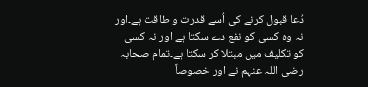دُعا قبول کرنے کی اُسے قدرت و طاقت ہے۔اور نہ وہ کسی کو نفع دے سکتا ہے اور نہ کسی کو تکلیف میں مبتلا کر سکتا ہے۔تمام صحابہ رضی اللہ عنہم نے اور خصوصاً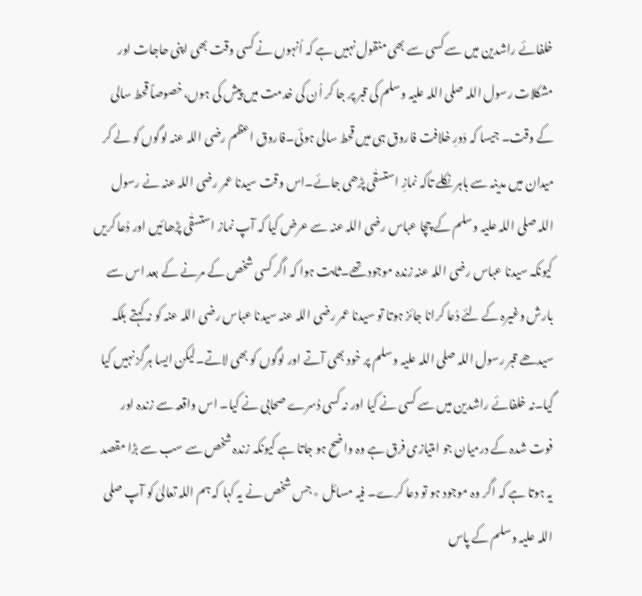خلفائے راشدین میں سے کسی سے بھی منقول نہیں ہے کہ اُنہوں نے کسی وقت بھی اپنی حاجات اور مشکلات رسول اللہ صلی اللہ علیہ وسلم کی قبر پر جا کر اُن کی خدمت میں پیش کی ہوں،خصوصاً قحط سالی کے وقت۔ جیسا کہ دَورِ خلافت فاروق ہی میں قحط سالی ہوئی۔فاروق اعظم رضی اللہ عنہ لوگوں کو لے کر میدان میں مدینہ سے باہر نکلے تاکہ نمازِ استسقٰی پڑھی جائے۔اس وقت سیدنا عمر رضی اللہ عنہ نے رسول اللہ صلی اللہ علیہ وسلم کے چچا عباس رضی اللہ عنہ سے عرض کیا کہ آپ نماز استسقٰی پڑھائیں اور دُعا کریں کیونکہ سیدنا عباس رضی اللہ عنہ زندہ موجود تھے۔ثابت ہوا کہ اگر کسی شخص کے مرنے کے بعد اس سے بارش وغیرہ کے لئے دُعا کرانا جائز ہوتا تو سیدنا عمر رضی اللہ عنہ سیدنا عباس رضی اللہ عنہ کو نہ کہتے بلکہ سیدھے قبر رسول اللہ صلی اللہ علیہ وسلم پر خود بھی آتے اور لوگوں کو بھی لاتے۔لیکن ایسا ہرگز نہیں کیا گیا۔نہ خلفائے راشدین میں سے کسی نے کیا اور نہ کسی دُسرے صحابی نے کیا۔ اس واقعہ سے زندہ اور فوت شدہ کے درمیان جو امتیازی فرق ہے وہ واضح ہو جاتا ہے کیونکہ زندہ شخص سے سب سے بڑا مقصد یہ ہوتا ہے کہ اگر وہ موجود ہو تو دعا کرے۔ فیہ مسائل ٭ جس شخص نے یہ کہا کہ ہم اللہ تعالیٰ کو آپ صلی اللہ علیہ وسلم کے پاس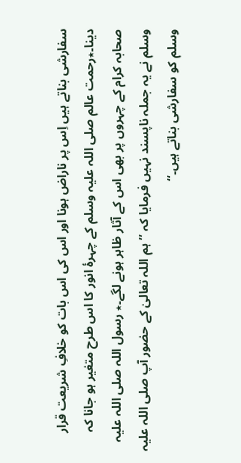سفارشی بناتے ہیں اِس پر ناراض ہونا اور اس کی اس بات کو خلافِ شریعت قرار دینا۔٭رحمت عالم صلی اللہ علیہ وسلم کے چہرۂ انور کا اس طرح متغیر ہو جانا کہ صحابہ کرام کے چہروں پر بھی اس کے آثار ظاہر ہونے لگے۔٭ رسول اللہ صلی اللہ علیہ وسلم نے یہ جملہ ناپسند نہیں فرمایا کہ ’’ہم اللہ تعالیٰ کے حضور آپ صلی اللہ علیہ وسلم کو سفارشی بناتے ہیں۔‘‘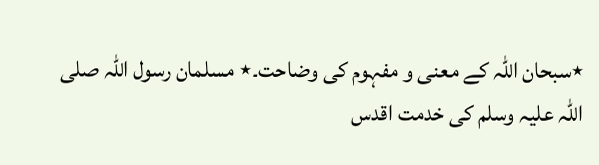٭سبحان اللہ کے معنی و مفہوم کی وضاحت۔٭ مسلمان رسول اللہ صلی اللہ علیہ وسلم کی خدمت اقدس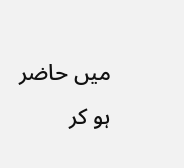میں حاضر ہو کر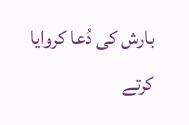بارش کی دُعا کروایا کرتے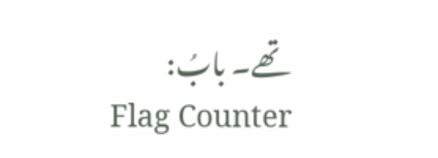تھے۔ بابُ:
Flag Counter